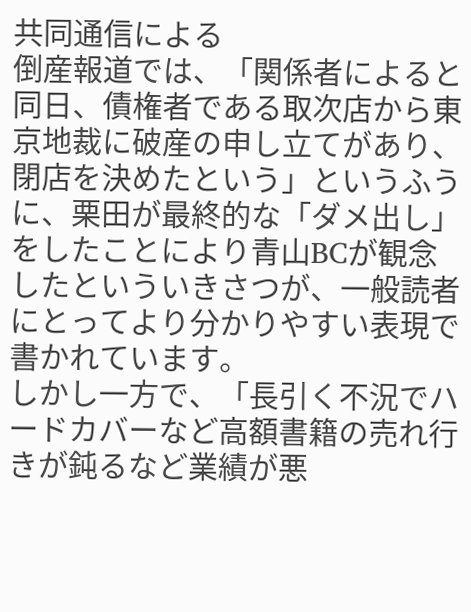共同通信による
倒産報道では、「関係者によると同日、債権者である取次店から東京地裁に破産の申し立てがあり、閉店を決めたという」というふうに、栗田が最終的な「ダメ出し」をしたことにより青山BCが観念したといういきさつが、一般読者にとってより分かりやすい表現で書かれています。
しかし一方で、「長引く不況でハードカバーなど高額書籍の売れ行きが鈍るなど業績が悪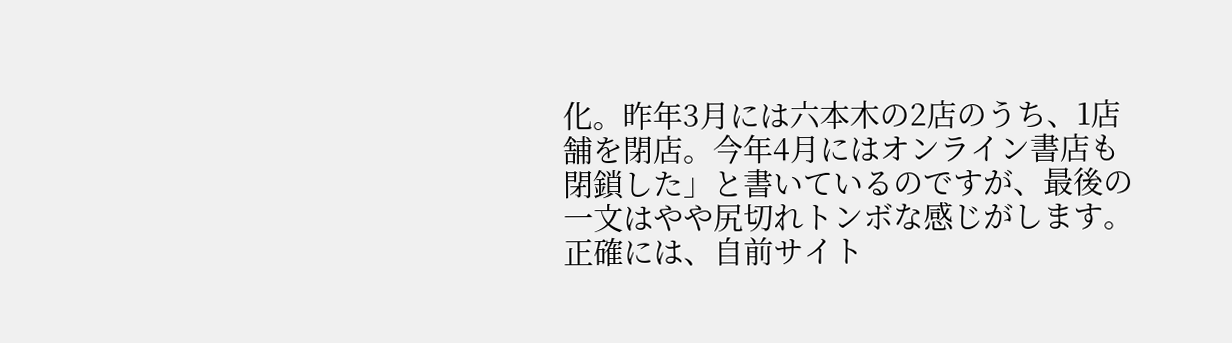化。昨年3月には六本木の2店のうち、1店舗を閉店。今年4月にはオンライン書店も閉鎖した」と書いているのですが、最後の一文はやや尻切れトンボな感じがします。
正確には、自前サイト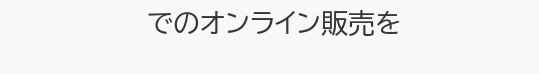でのオンライン販売を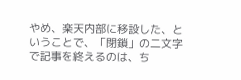やめ、楽天内部に移設した、ということで、「閉鎖」の二文字で記事を終えるのは、ち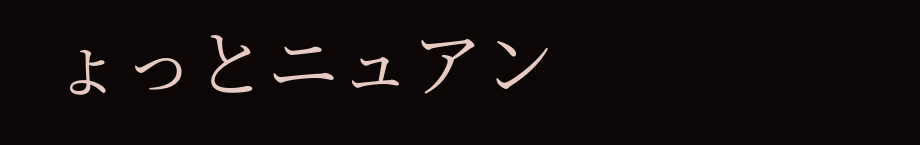ょっとニュアン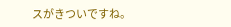スがきついですね。